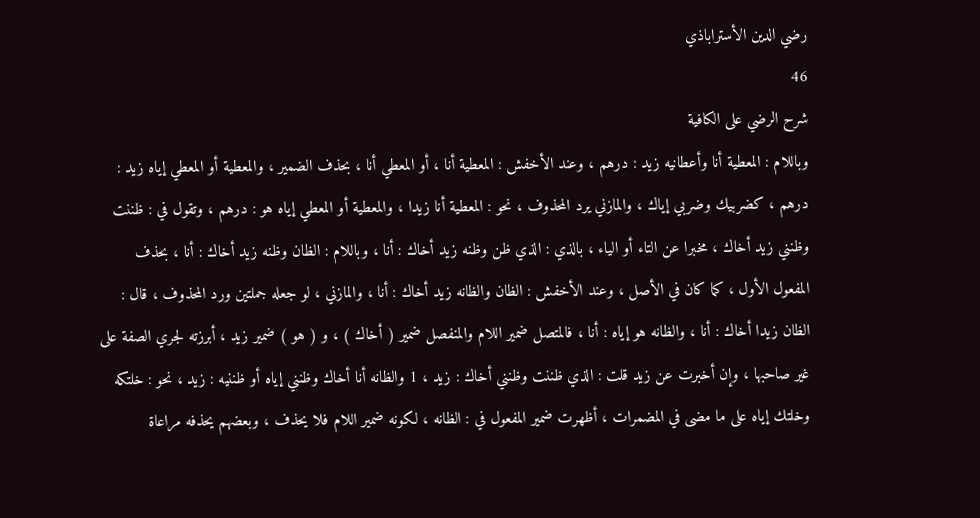رضي الدين الأستراباذي
46
شرح الرضي على الكافية
وباللام : المعطية أنا وأعطانيه زيد : درهم ، وعند الأخفش : المعطية أنا ، أو المعطي أنا ، بحذف الضمير ، والمعطية أو المعطي إياه زيد : درهم ، كضربيك وضربي إياك ، والمازني يرد المحذوف ، نحو : المعطية أنا زيدا ، والمعطية أو المعطي إياه هو : درهم ، وتقول في : ظننت وظنني زيد أخاك ، مخبرا عن التاء أو الياء ، بالذي : الذي ظن وظنه زيد أخاك : أنا ، وباللام : الظان وظنه زيد أخاك : أنا ، بحذف المفعول الأول ، كما كان في الأصل ، وعند الأخفش : الظان والظانه زيد أخاك : أنا ، والمازني ، لو جعله جملتين ورد المحذوف ، قال : الظان زيدا أخاك : أنا ، والظانه هو إياه : أنا ، فالمتصل ضمير اللام والمنفصل ضمير ( أخاك ) ، و ( هو ) ضمير زيد ، أبرزته لجري الصفة على غير صاحبها ، وإن أخبرت عن زيد قلت : الذي ظننت وظنني أخاك : زيد ، 1 والظانه أنا أخاك وظنني إياه أو ظننيه : زيد ، نحو : خلتكه وخلتك إياه على ما مضى في المضمرات ، أظهرت ضمير المفعول في : الظانه ، لكونه ضمير اللام فلا يحذف ، وبعضهم يحذفه مراعاة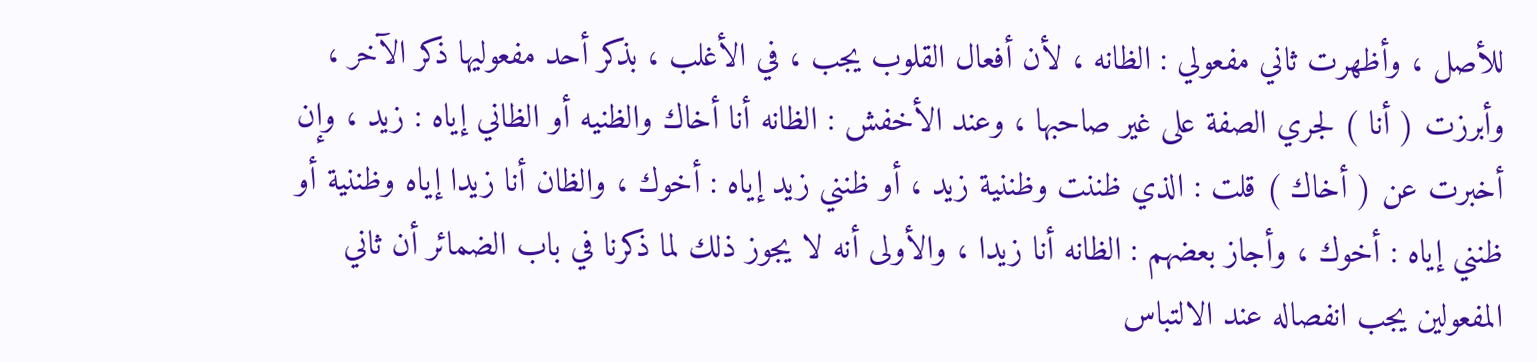للأصل ، وأظهرت ثاني مفعولي : الظانه ، لأن أفعال القلوب يجب ، في الأغلب ، بذكر أحد مفعوليها ذكر الآخر ، وأبرزت ( أنا ) لجري الصفة على غير صاحبها ، وعند الأخفش : الظانه أنا أخاك والظنيه أو الظاني إياه : زيد ، وإن أخبرت عن ( أخاك ) قلت : الذي ظننت وظننية زيد ، أو ظنني زيد إياه : أخوك ، والظان أنا زيدا إياه وظننية أو ظنني إياه : أخوك ، وأجاز بعضهم : الظانه أنا زيدا ، والأولى أنه لا يجوز ذلك لما ذكرنا في باب الضمائر أن ثاني المفعولين يجب انفصاله عند الالتباس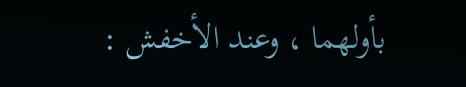بأولهما ، وعند الأخفش :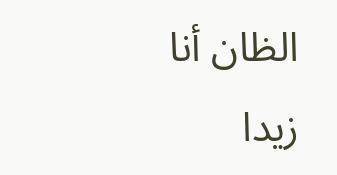الظان أنا زيدا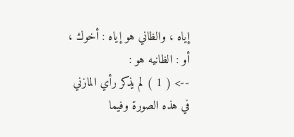إياه ، والظاني هو إياه : أخوك ، أو : الظانيه هو :
--> ( 1 ) لم يذكر رأي المازني في هذه الصورة وفيما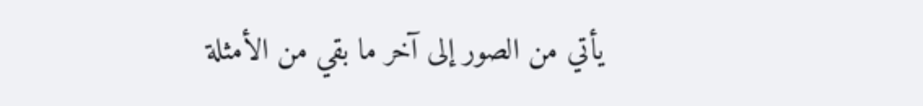يأتي من الصور إلى آخر ما بقي من الأمثلة